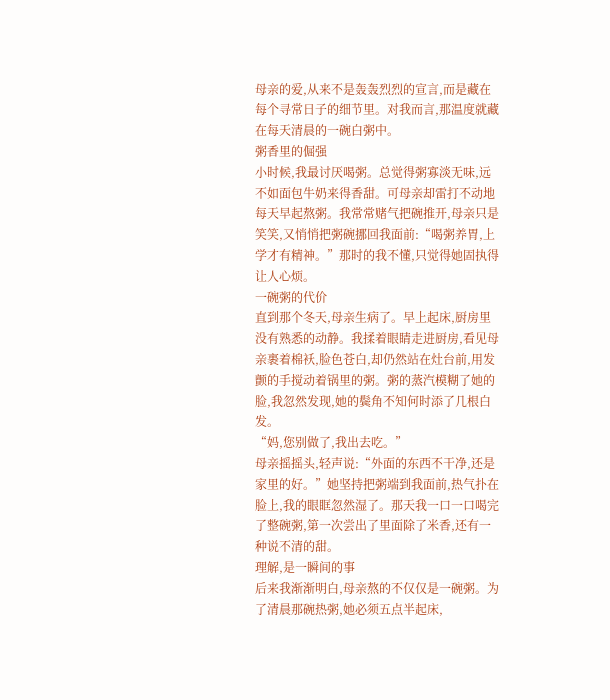母亲的爱,从来不是轰轰烈烈的宣言,而是藏在每个寻常日子的细节里。对我而言,那温度就藏在每天清晨的一碗白粥中。
粥香里的倔强
小时候,我最讨厌喝粥。总觉得粥寡淡无味,远不如面包牛奶来得香甜。可母亲却雷打不动地每天早起熬粥。我常常赌气把碗推开,母亲只是笑笑,又悄悄把粥碗挪回我面前:“喝粥养胃,上学才有精神。”那时的我不懂,只觉得她固执得让人心烦。
一碗粥的代价
直到那个冬天,母亲生病了。早上起床,厨房里没有熟悉的动静。我揉着眼睛走进厨房,看见母亲裹着棉袄,脸色苍白,却仍然站在灶台前,用发颤的手搅动着锅里的粥。粥的蒸汽模糊了她的脸,我忽然发现,她的鬓角不知何时添了几根白发。
“妈,您别做了,我出去吃。”
母亲摇摇头,轻声说:“外面的东西不干净,还是家里的好。”她坚持把粥端到我面前,热气扑在脸上,我的眼眶忽然湿了。那天我一口一口喝完了整碗粥,第一次尝出了里面除了米香,还有一种说不清的甜。
理解,是一瞬间的事
后来我渐渐明白,母亲熬的不仅仅是一碗粥。为了清晨那碗热粥,她必须五点半起床,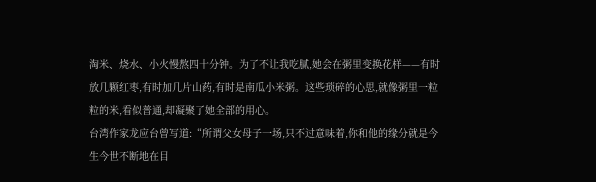淘米、烧水、小火慢熬四十分钟。为了不让我吃腻,她会在粥里变换花样——有时放几颗红枣,有时加几片山药,有时是南瓜小米粥。这些琐碎的心思,就像粥里一粒粒的米,看似普通,却凝聚了她全部的用心。
台湾作家龙应台曾写道:“所谓父女母子一场,只不过意味着,你和他的缘分就是今生今世不断地在目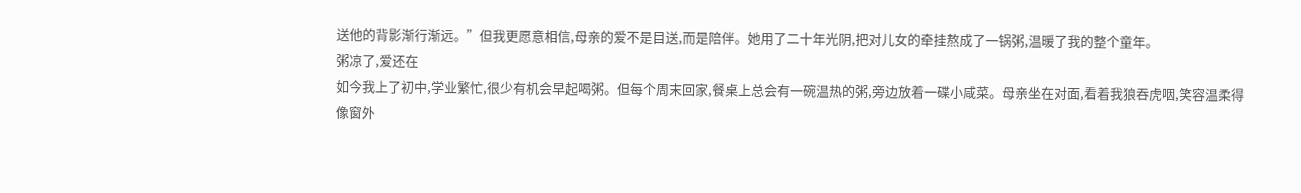送他的背影渐行渐远。”但我更愿意相信,母亲的爱不是目送,而是陪伴。她用了二十年光阴,把对儿女的牵挂熬成了一锅粥,温暖了我的整个童年。
粥凉了,爱还在
如今我上了初中,学业繁忙,很少有机会早起喝粥。但每个周末回家,餐桌上总会有一碗温热的粥,旁边放着一碟小咸菜。母亲坐在对面,看着我狼吞虎咽,笑容温柔得像窗外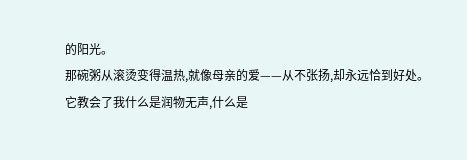的阳光。
那碗粥从滚烫变得温热,就像母亲的爱——从不张扬,却永远恰到好处。它教会了我什么是润物无声,什么是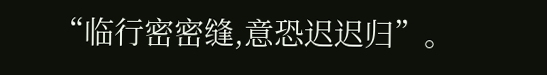“临行密密缝,意恐迟迟归”。